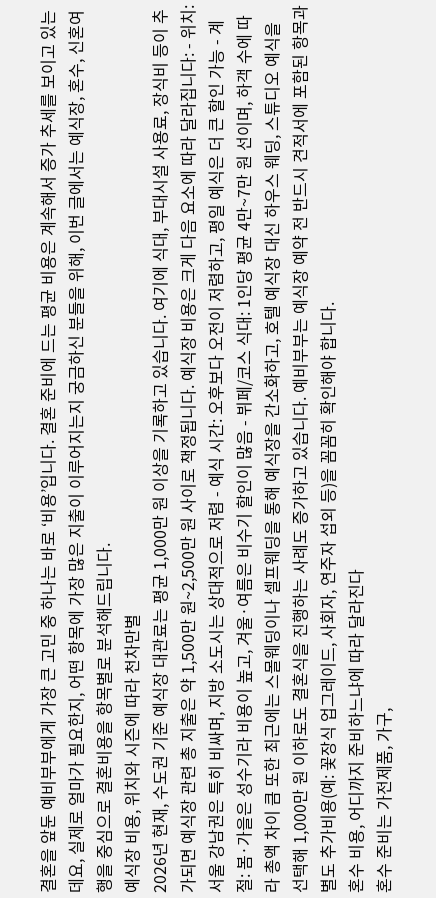결혼을 앞둔 예비부부에게 가장 큰 고민 중 하나는 바로 ‘비용’입니다. 결혼 준비에 드는 평균 비용은 계속해서 증가 추세를 보이고 있는데요, 실제로 얼마가 필요한지, 어떤 항목에 가장 많은 지출이 이루어지는지 궁금하신 분들을 위해, 이번 글에서는 예식장, 혼수, 신혼여행을 중심으로 결혼비용을 항목별로 분석해드립니다.
예식장 비용, 위치와 시즌에 따라 천차만별
2026년 현재, 수도권 기준 예식장 대관료는 평균 1,000만 원 이상을 기록하고 있습니다. 여기에 식대, 부대시설 사용료, 장식비 등이 추가되면 예식장 관련 총 지출은 약 1,500만 원~2,500만 원 사이로 책정됩니다. 예식장 비용은 크게 다음 요소에 따라 달라집니다: - 위치: 서울 강남권은 특히 비싸며, 지방 소도시는 상대적으로 저렴 - 예식 시간: 오후보다 오전이 저렴하고, 평일 예식은 더 큰 할인 가능 - 계절: 봄·가을은 성수기라 비용이 높고, 겨울·여름은 비수기 할인이 많음 - 뷔페/코스 식대: 1인당 평균 4만~7만 원 선이며, 하객 수에 따라 총액 차이 큼 또한 최근에는 스몰웨딩이나 셀프웨딩을 통해 예식장을 간소화하고, 호텔 예식장 대신 하우스 웨딩, 스튜디오 예식을 선택해 1,000만 원 이하로도 결혼식을 진행하는 사례도 증가하고 있습니다. 예비부부는 예식장 예약 전 반드시 견적서에 포함된 항목과 별도 추가비용(예: 꽃장식 업그레이드, 사회자, 연주자 섭외 등)을 꼼꼼히 확인해야 합니다.
혼수 비용, 어디까지 준비하느냐에 따라 달라진다
혼수 준비는 가전제품, 가구,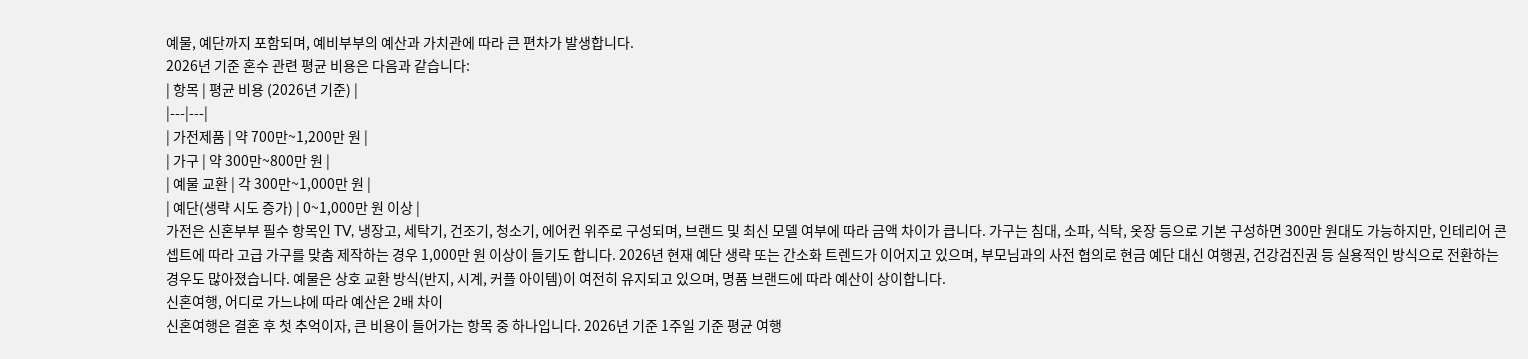예물, 예단까지 포함되며, 예비부부의 예산과 가치관에 따라 큰 편차가 발생합니다.
2026년 기준 혼수 관련 평균 비용은 다음과 같습니다:
| 항목 | 평균 비용 (2026년 기준) |
|---|---|
| 가전제품 | 약 700만~1,200만 원 |
| 가구 | 약 300만~800만 원 |
| 예물 교환 | 각 300만~1,000만 원 |
| 예단(생략 시도 증가) | 0~1,000만 원 이상 |
가전은 신혼부부 필수 항목인 TV, 냉장고, 세탁기, 건조기, 청소기, 에어컨 위주로 구성되며, 브랜드 및 최신 모델 여부에 따라 금액 차이가 큽니다. 가구는 침대, 소파, 식탁, 옷장 등으로 기본 구성하면 300만 원대도 가능하지만, 인테리어 콘셉트에 따라 고급 가구를 맞춤 제작하는 경우 1,000만 원 이상이 들기도 합니다. 2026년 현재 예단 생략 또는 간소화 트렌드가 이어지고 있으며, 부모님과의 사전 협의로 현금 예단 대신 여행권, 건강검진권 등 실용적인 방식으로 전환하는 경우도 많아졌습니다. 예물은 상호 교환 방식(반지, 시계, 커플 아이템)이 여전히 유지되고 있으며, 명품 브랜드에 따라 예산이 상이합니다.
신혼여행, 어디로 가느냐에 따라 예산은 2배 차이
신혼여행은 결혼 후 첫 추억이자, 큰 비용이 들어가는 항목 중 하나입니다. 2026년 기준 1주일 기준 평균 여행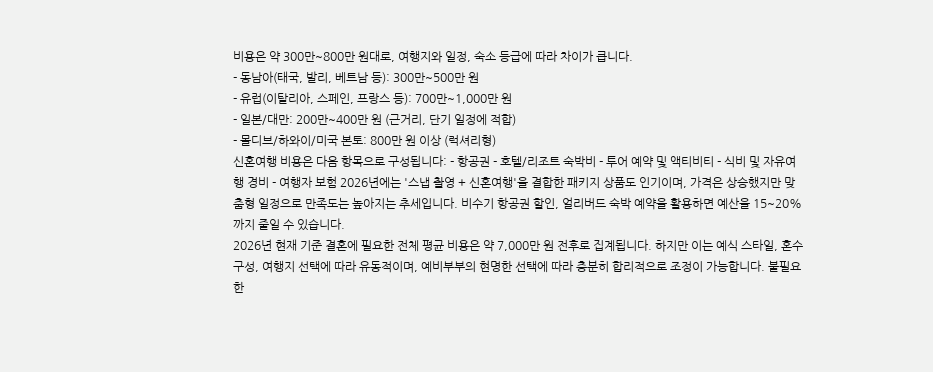비용은 약 300만~800만 원대로, 여행지와 일정, 숙소 등급에 따라 차이가 큽니다.
- 동남아(태국, 발리, 베트남 등): 300만~500만 원
- 유럽(이탈리아, 스페인, 프랑스 등): 700만~1,000만 원
- 일본/대만: 200만~400만 원 (근거리, 단기 일정에 적합)
- 몰디브/하와이/미국 본토: 800만 원 이상 (럭셔리형)
신혼여행 비용은 다음 항목으로 구성됩니다: - 항공권 - 호텔/리조트 숙박비 - 투어 예약 및 액티비티 - 식비 및 자유여행 경비 - 여행자 보험 2026년에는 '스냅 촬영 + 신혼여행'을 결합한 패키지 상품도 인기이며, 가격은 상승했지만 맞춤형 일정으로 만족도는 높아지는 추세입니다. 비수기 항공권 할인, 얼리버드 숙박 예약을 활용하면 예산을 15~20%까지 줄일 수 있습니다.
2026년 현재 기준 결혼에 필요한 전체 평균 비용은 약 7,000만 원 전후로 집계됩니다. 하지만 이는 예식 스타일, 혼수 구성, 여행지 선택에 따라 유동적이며, 예비부부의 현명한 선택에 따라 충분히 합리적으로 조정이 가능합니다. 불필요한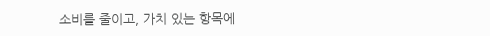소비를 줄이고, 가치 있는 항목에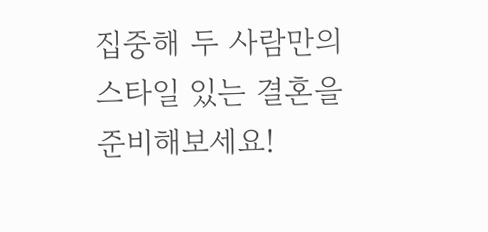집중해 두 사람만의 스타일 있는 결혼을 준비해보세요!